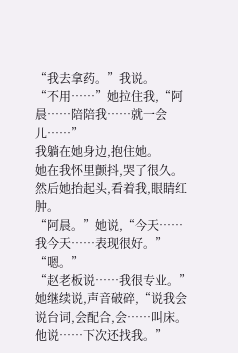“我去拿药。”我说。
“不用……”她拉住我,“阿晨……陪陪我……就一会儿……”
我躺在她身边,抱住她。
她在我怀里颤抖,哭了很久。
然后她抬起头,看着我,眼睛红肿。
“阿晨。”她说,“今天……我今天……表现很好。”
“嗯。”
“赵老板说……我很专业。”她继续说,声音破碎,“说我会说台词,会配合,会……叫床。他说……下次还找我。”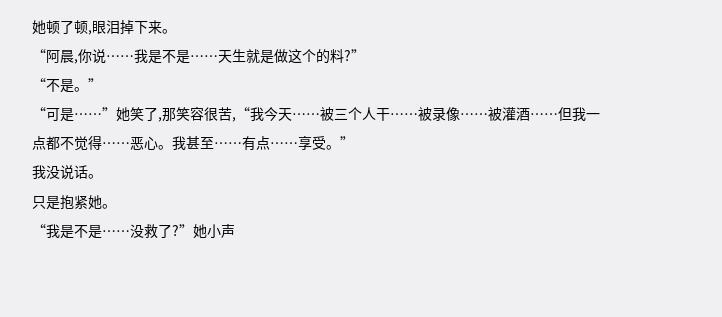她顿了顿,眼泪掉下来。
“阿晨,你说……我是不是……天生就是做这个的料?”
“不是。”
“可是……”她笑了,那笑容很苦,“我今天……被三个人干……被录像……被灌酒……但我一点都不觉得……恶心。我甚至……有点……享受。”
我没说话。
只是抱紧她。
“我是不是……没救了?”她小声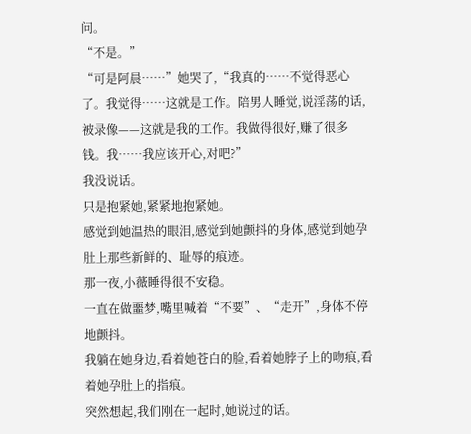问。
“不是。”
“可是阿晨……”她哭了,“我真的……不觉得恶心了。我觉得……这就是工作。陪男人睡觉,说淫荡的话,被录像——这就是我的工作。我做得很好,赚了很多钱。我……我应该开心,对吧?”
我没说话。
只是抱紧她,紧紧地抱紧她。
感觉到她温热的眼泪,感觉到她颤抖的身体,感觉到她孕肚上那些新鲜的、耻辱的痕迹。
那一夜,小薇睡得很不安稳。
一直在做噩梦,嘴里喊着“不要”、“走开”,身体不停地颤抖。
我躺在她身边,看着她苍白的脸,看着她脖子上的吻痕,看着她孕肚上的指痕。
突然想起,我们刚在一起时,她说过的话。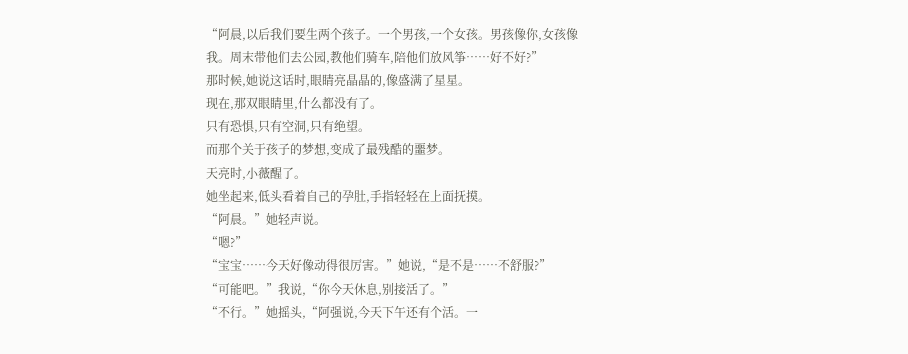“阿晨,以后我们要生两个孩子。一个男孩,一个女孩。男孩像你,女孩像我。周末带他们去公园,教他们骑车,陪他们放风筝……好不好?”
那时候,她说这话时,眼睛亮晶晶的,像盛满了星星。
现在,那双眼睛里,什么都没有了。
只有恐惧,只有空洞,只有绝望。
而那个关于孩子的梦想,变成了最残酷的噩梦。
天亮时,小薇醒了。
她坐起来,低头看着自己的孕肚,手指轻轻在上面抚摸。
“阿晨。”她轻声说。
“嗯?”
“宝宝……今天好像动得很厉害。”她说,“是不是……不舒服?”
“可能吧。”我说,“你今天休息,别接活了。”
“不行。”她摇头,“阿强说,今天下午还有个活。一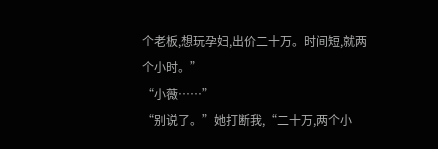个老板,想玩孕妇,出价二十万。时间短,就两个小时。”
“小薇……”
“别说了。”她打断我,“二十万,两个小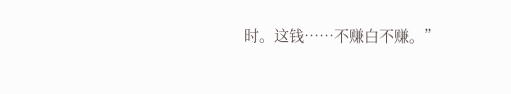时。这钱……不赚白不赚。”